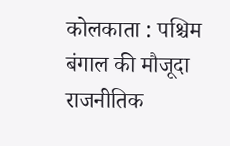कोलकाता : पश्चिम बंगाल की मौजूदा राजनीतिक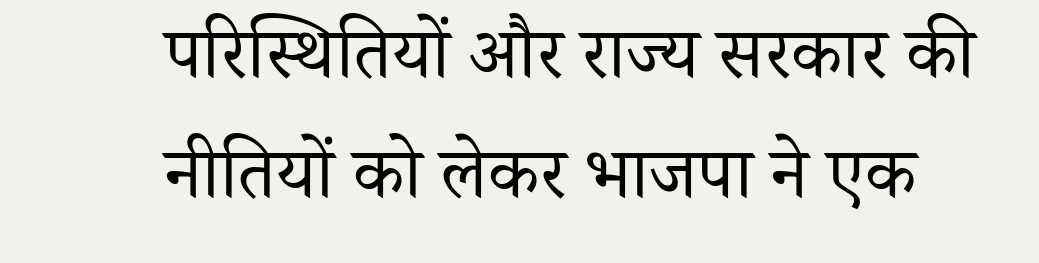परिस्थितियों और राज्य सरकार की नीतियों को लेकर भाजपा ने एक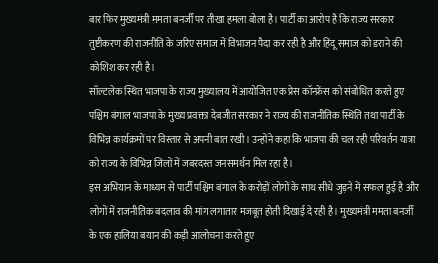बार फिर मुख्यमंत्री ममता बनर्जी पर तीखा हमला बोला है। पार्टी का आरोप है कि राज्य सरकार तुष्टीकरण की राजनीति के जरिए समाज में विभाजन पैदा कर रही है और हिंदू समाज को डराने की कोशिश कर रही है।
सॉल्टलेक स्थित भाजपा के राज्य मुख्यालय में आयोजित एक प्रेस कॉन्फ्रेंस को संबोधित करते हुए पश्चिम बंगाल भाजपा के मुख्य प्रवक्ता देबजीत सरकार ने राज्य की राजनीतिक स्थिति तथा पार्टी के विभिन्न कार्यक्रमों पर विस्तार से अपनी बात रखी। उन्होंने कहा कि भाजपा की चल रही परिवर्तन यात्रा को राज्य के विभिन्न जिलों में जबरदस्त जनसमर्थन मिल रहा है।
इस अभियान के माध्यम से पार्टी पश्चिम बंगाल के करोड़ों लोगों के साथ सीधे जुड़ने में सफल हुई है और लोगों में राजनीतिक बदलाव की मांग लगातार मजबूत होती दिखाई दे रही है। मुख्यमंत्री ममता बनर्जी के एक हालिया बयान की कड़ी आलोचना करते हुए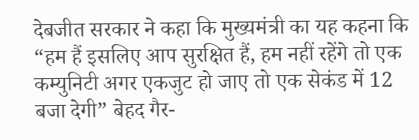देबजीत सरकार ने कहा कि मुख्यमंत्री का यह कहना कि “हम हैं इसलिए आप सुरक्षित हैं, हम नहीं रहेंगे तो एक कम्युनिटी अगर एकजुट हो जाए तो एक सेकंड में 12 बजा देगी” बेहद गैर-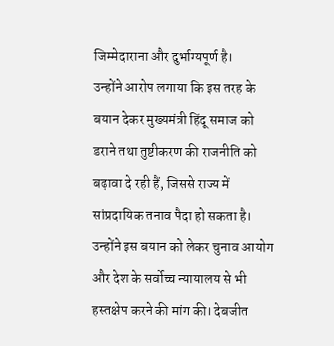जिम्मेदाराना और दुर्भाग्यपूर्ण है।
उन्होंने आरोप लगाया कि इस तरह के बयान देकर मुख्यमंत्री हिंदू समाज को डराने तथा तुष्टीकरण की राजनीति को बढ़ावा दे रही हैं, जिससे राज्य में सांप्रदायिक तनाव पैदा हो सकता है। उन्होंने इस बयान को लेकर चुनाव आयोग और देश के सर्वोच्च न्यायालय से भी हस्तक्षेप करने की मांग की। देबजीत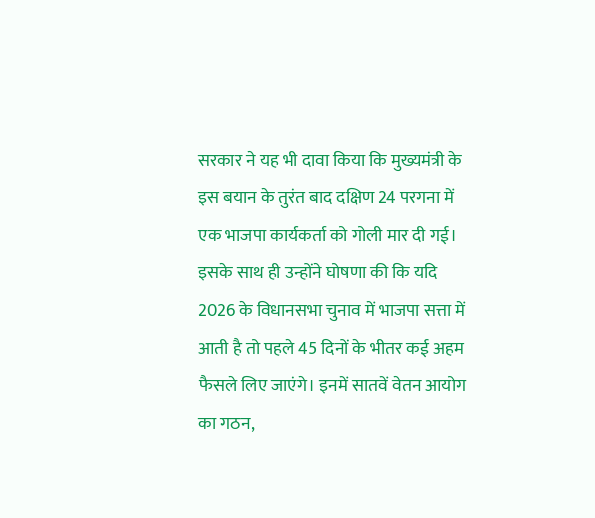सरकार ने यह भी दावा किया कि मुख्यमंत्री के इस बयान के तुरंत बाद दक्षिण 24 परगना में एक भाजपा कार्यकर्ता को गोली मार दी गई।
इसके साथ ही उन्होंने घोषणा की कि यदि 2026 के विधानसभा चुनाव में भाजपा सत्ता में आती है तो पहले 45 दिनों के भीतर कई अहम फैसले लिए जाएंगे। इनमें सातवें वेतन आयोग का गठन,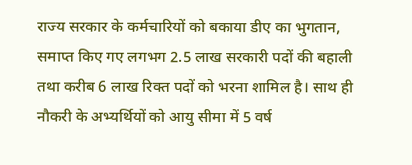राज्य सरकार के कर्मचारियों को बकाया डीए का भुगतान, समाप्त किए गए लगभग 2.5 लाख सरकारी पदों की बहाली तथा करीब 6 लाख रिक्त पदों को भरना शामिल है। साथ ही नौकरी के अभ्यर्थियों को आयु सीमा में 5 वर्ष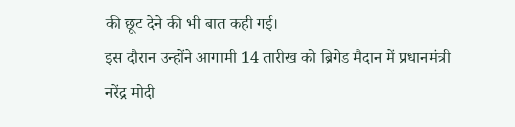की छूट देने की भी बात कही गई।
इस दौरान उन्होंने आगामी 14 तारीख को ब्रिगेड मैदान में प्रधानमंत्री नरेंद्र मोदी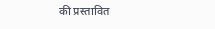की प्रस्तावित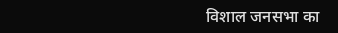विशाल जनसभा का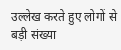उल्लेख करते हुए लोगों से बड़ी संख्या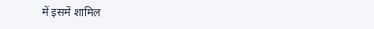में इसमें शामिल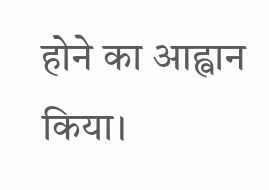होने का आह्वान किया।